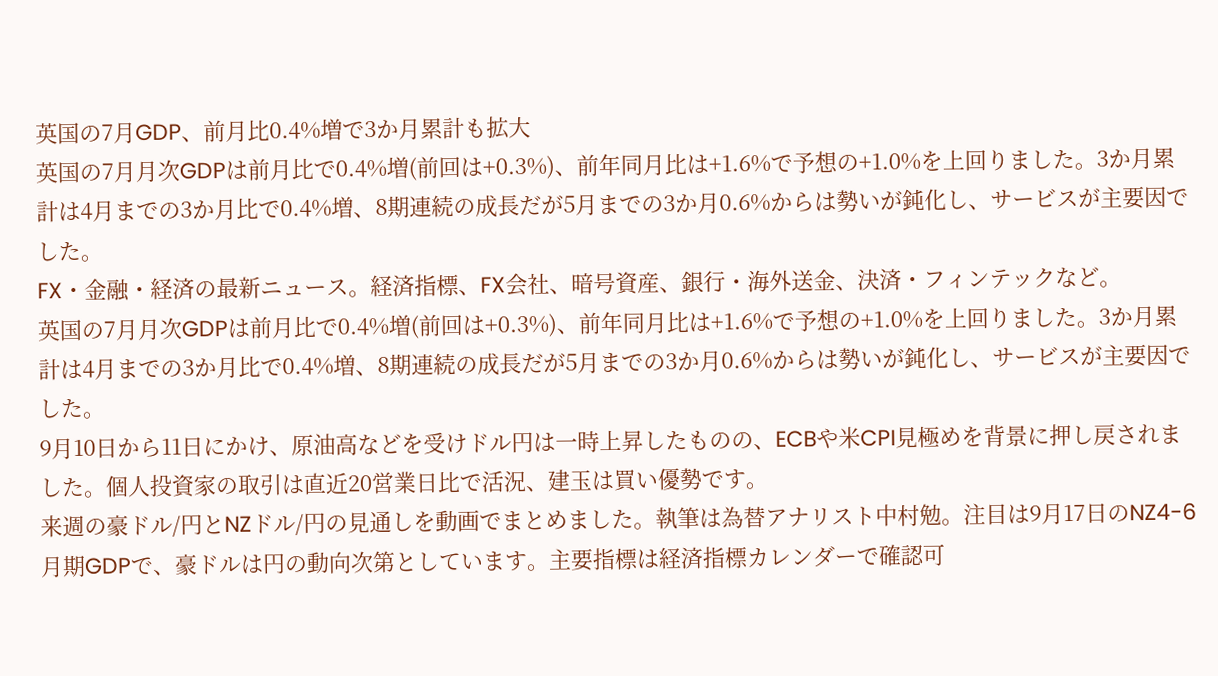英国の7月GDP、前月比0.4%増で3か月累計も拡大
英国の7月月次GDPは前月比で0.4%増(前回は+0.3%)、前年同月比は+1.6%で予想の+1.0%を上回りました。3か月累計は4月までの3か月比で0.4%増、8期連続の成長だが5月までの3か月0.6%からは勢いが鈍化し、サービスが主要因でした。
FX・金融・経済の最新ニュース。経済指標、FX会社、暗号資産、銀行・海外送金、決済・フィンテックなど。
英国の7月月次GDPは前月比で0.4%増(前回は+0.3%)、前年同月比は+1.6%で予想の+1.0%を上回りました。3か月累計は4月までの3か月比で0.4%増、8期連続の成長だが5月までの3か月0.6%からは勢いが鈍化し、サービスが主要因でした。
9月10日から11日にかけ、原油高などを受けドル円は一時上昇したものの、ECBや米CPI見極めを背景に押し戻されました。個人投資家の取引は直近20営業日比で活況、建玉は買い優勢です。
来週の豪ドル/円とNZドル/円の見通しを動画でまとめました。執筆は為替アナリスト中村勉。注目は9月17日のNZ4-6月期GDPで、豪ドルは円の動向次第としています。主要指標は経済指標カレンダーで確認可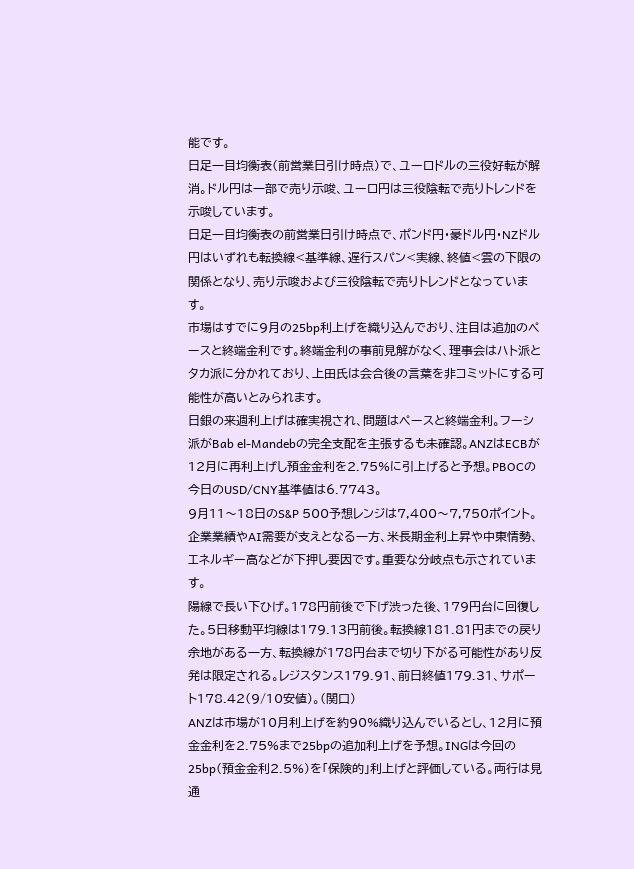能です。
日足一目均衡表(前営業日引け時点)で、ユーロドルの三役好転が解消。ドル円は一部で売り示唆、ユーロ円は三役陰転で売りトレンドを示唆しています。
日足一目均衡表の前営業日引け時点で、ポンド円・豪ドル円・NZドル円はいずれも転換線<基準線、遅行スパン<実線、終値<雲の下限の関係となり、売り示唆および三役陰転で売りトレンドとなっています。
市場はすでに9月の25bp利上げを織り込んでおり、注目は追加のペースと終端金利です。終端金利の事前見解がなく、理事会はハト派とタカ派に分かれており、上田氏は会合後の言葉を非コミットにする可能性が高いとみられます。
日銀の来週利上げは確実視され、問題はペースと終端金利。フーシ派がBab el-Mandebの完全支配を主張するも未確認。ANZはECBが12月に再利上げし預金金利を2.75%に引上げると予想。PBOCの今日のUSD/CNY基準値は6.7743。
9月11〜18日のS&P 500予想レンジは7,400〜7,750ポイント。企業業績やAI需要が支えとなる一方、米長期金利上昇や中東情勢、エネルギー高などが下押し要因です。重要な分岐点も示されています。
陽線で長い下ひげ。178円前後で下げ渋った後、179円台に回復した。5日移動平均線は179.13円前後。転換線181.81円までの戻り余地がある一方、転換線が178円台まで切り下がる可能性があり反発は限定される。レジスタンス179.91、前日終値179.31、サポート178.42(9/10安値)。(関口)
ANZは市場が10月利上げを約90%織り込んでいるとし、12月に預金金利を2.75%まで25bpの追加利上げを予想。INGは今回の25bp(預金金利2.5%)を「保険的」利上げと評価している。両行は見通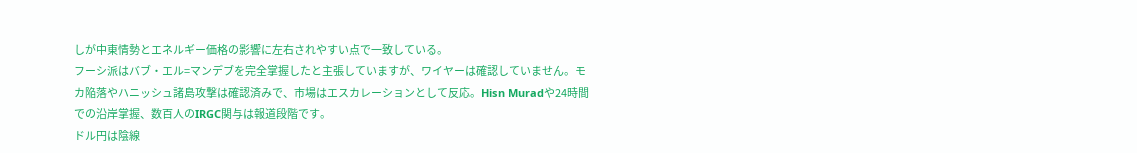しが中東情勢とエネルギー価格の影響に左右されやすい点で一致している。
フーシ派はバブ・エル=マンデブを完全掌握したと主張していますが、ワイヤーは確認していません。モカ陥落やハニッシュ諸島攻撃は確認済みで、市場はエスカレーションとして反応。Hisn Muradや24時間での沿岸掌握、数百人のIRGC関与は報道段階です。
ドル円は陰線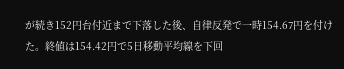が続き152円台付近まで下落した後、自律反発で一時154.67円を付けた。終値は154.42円で5日移動平均線を下回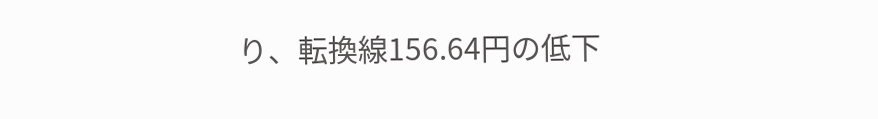り、転換線156.64円の低下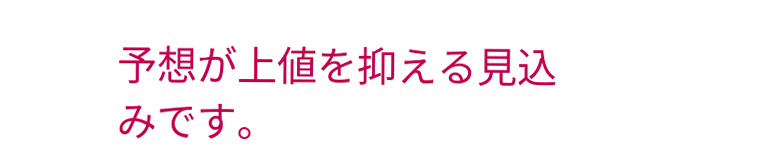予想が上値を抑える見込みです。